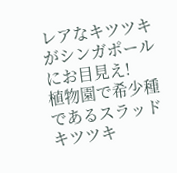レアなキツツキがシンガポールにお目見え!
植物園で希少種であるスラッドキツツキ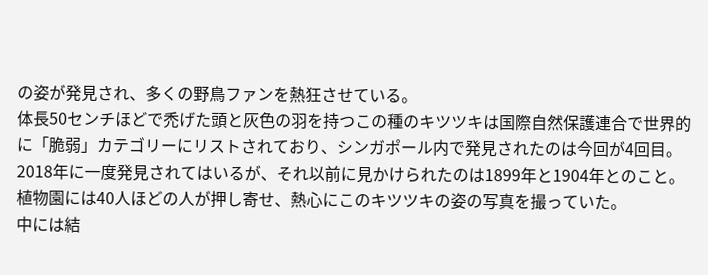の姿が発見され、多くの野鳥ファンを熱狂させている。
体長50センチほどで禿げた頭と灰色の羽を持つこの種のキツツキは国際自然保護連合で世界的に「脆弱」カテゴリーにリストされており、シンガポール内で発見されたのは今回が4回目。
2018年に一度発見されてはいるが、それ以前に見かけられたのは1899年と1904年とのこと。
植物園には40人ほどの人が押し寄せ、熱心にこのキツツキの姿の写真を撮っていた。
中には結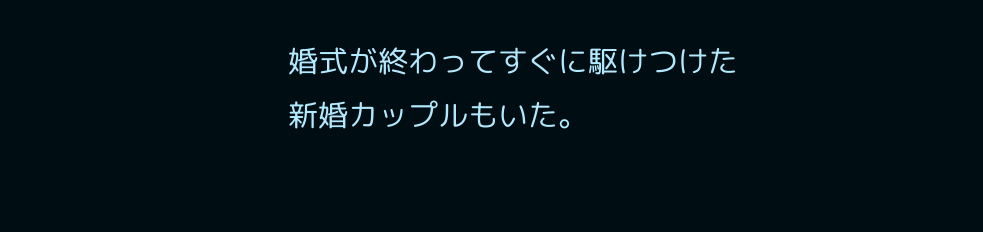婚式が終わってすぐに駆けつけた新婚カップルもいた。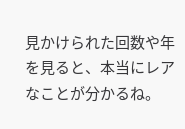見かけられた回数や年を見ると、本当にレアなことが分かるね。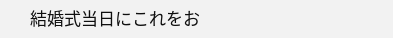結婚式当日にこれをお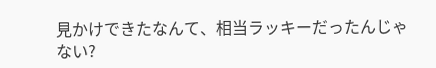見かけできたなんて、相当ラッキーだったんじゃない?